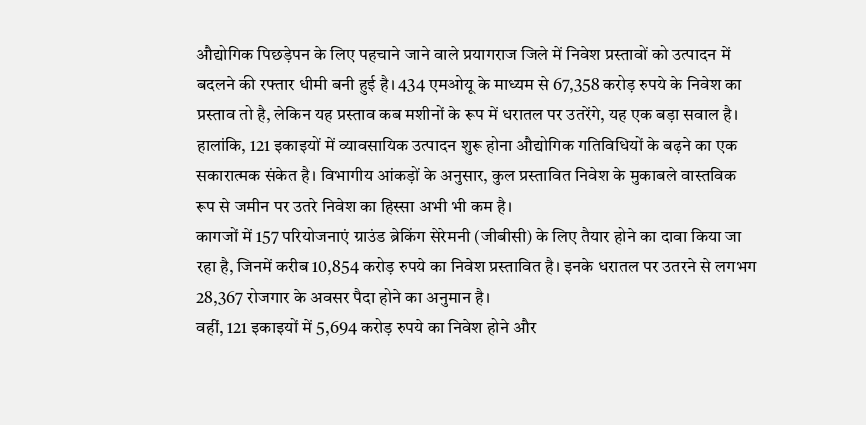औद्योगिक पिछड़ेपन के लिए पहचाने जाने वाले प्रयागराज जिले में निवेश प्रस्तावों को उत्पादन में बदलने की रफ्तार धीमी बनी हुई है। 434 एमओयू के माध्यम से 67,358 करोड़ रुपये के निवेश का प्रस्ताव तो है, लेकिन यह प्रस्ताव कब मशीनों के रूप में धरातल पर उतरेंगे, यह एक बड़ा सवाल है।
हालांकि, 121 इकाइयों में व्यावसायिक उत्पादन शुरू होना औद्योगिक गतिविधियों के बढ़ने का एक सकारात्मक संकेत है। विभागीय आंकड़ों के अनुसार, कुल प्रस्तावित निवेश के मुकाबले वास्तविक रूप से जमीन पर उतरे निवेश का हिस्सा अभी भी कम है।
कागजों में 157 परियोजनाएं ग्राउंड ब्रेकिंग सेरेमनी (जीबीसी) के लिए तैयार होने का दावा किया जा रहा है, जिनमें करीब 10,854 करोड़ रुपये का निवेश प्रस्तावित है। इनके धरातल पर उतरने से लगभग 28,367 रोजगार के अवसर पैदा होने का अनुमान है।
वहीं, 121 इकाइयों में 5,694 करोड़ रुपये का निवेश होने और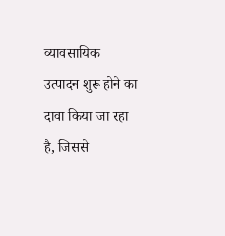व्यावसायिक उत्पादन शुरू होने का दावा किया जा रहा है, जिससे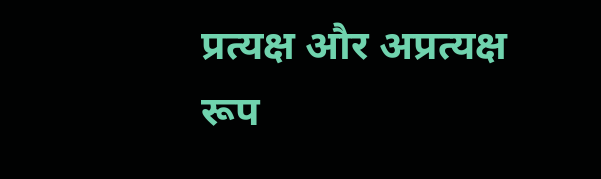प्रत्यक्ष और अप्रत्यक्ष रूप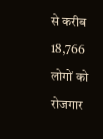से करीब 18,766 लोगों को रोजगार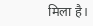मिला है।